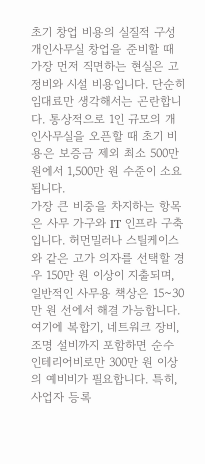초기 창업 비용의 실질적 구성
개인사무실 창업을 준비할 때 가장 먼저 직면하는 현실은 고정비와 시설 비용입니다. 단순히 임대료만 생각해서는 곤란합니다. 통상적으로 1인 규모의 개인사무실을 오픈할 때 초기 비용은 보증금 제외 최소 500만 원에서 1,500만 원 수준이 소요됩니다.
가장 큰 비중을 차지하는 항목은 사무 가구와 IT 인프라 구축입니다. 허먼밀러나 스틸케이스와 같은 고가 의자를 선택할 경우 150만 원 이상이 지출되며, 일반적인 사무용 책상은 15~30만 원 선에서 해결 가능합니다.
여기에 복합기, 네트워크 장비, 조명 설비까지 포함하면 순수 인테리어비로만 300만 원 이상의 예비비가 필요합니다. 특히, 사업자 등록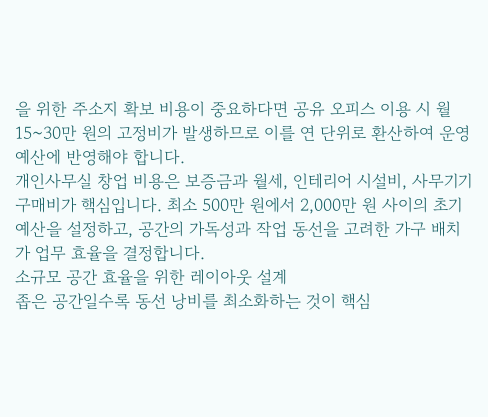을 위한 주소지 확보 비용이 중요하다면 공유 오피스 이용 시 월 15~30만 원의 고정비가 발생하므로 이를 연 단위로 환산하여 운영 예산에 반영해야 합니다.
개인사무실 창업 비용은 보증금과 월세, 인테리어 시설비, 사무기기 구매비가 핵심입니다. 최소 500만 원에서 2,000만 원 사이의 초기 예산을 설정하고, 공간의 가독성과 작업 동선을 고려한 가구 배치가 업무 효율을 결정합니다.
소규모 공간 효율을 위한 레이아웃 설계
좁은 공간일수록 동선 낭비를 최소화하는 것이 핵심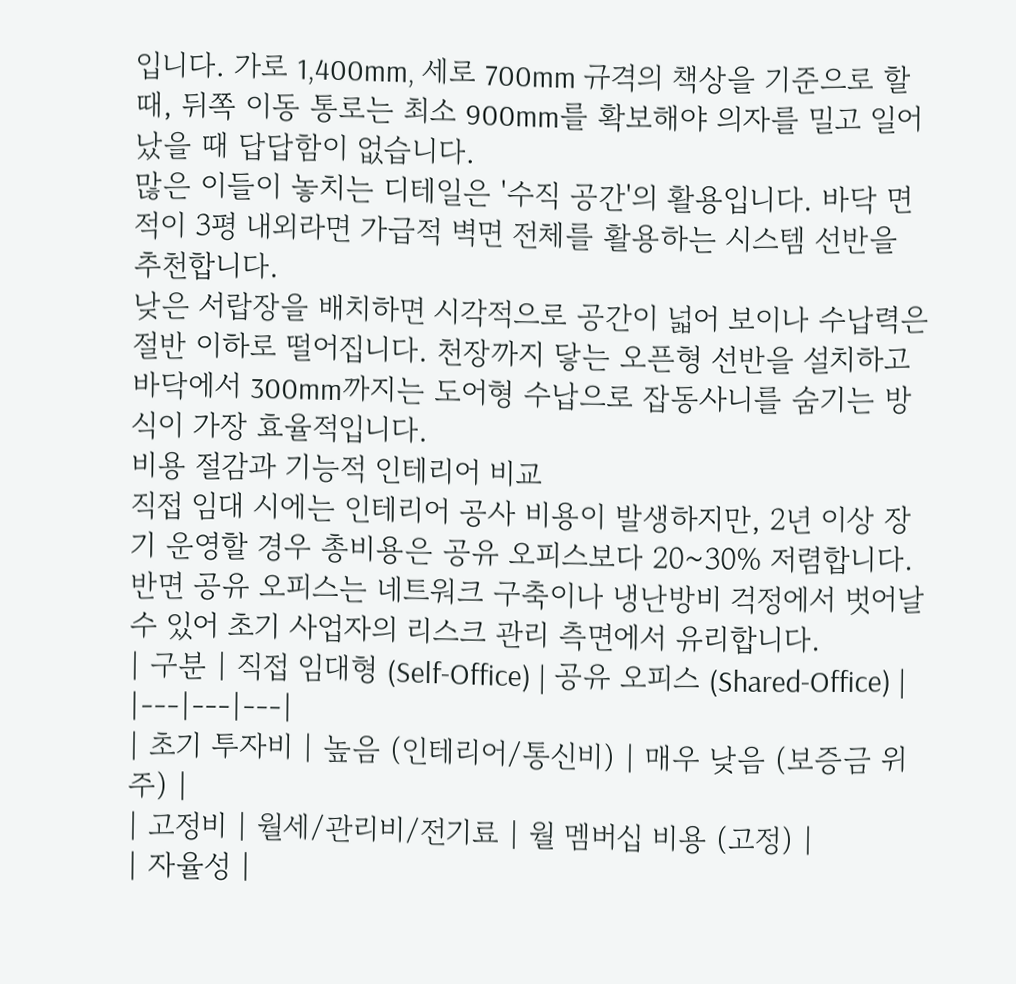입니다. 가로 1,400mm, 세로 700mm 규격의 책상을 기준으로 할 때, 뒤쪽 이동 통로는 최소 900mm를 확보해야 의자를 밀고 일어났을 때 답답함이 없습니다.
많은 이들이 놓치는 디테일은 '수직 공간'의 활용입니다. 바닥 면적이 3평 내외라면 가급적 벽면 전체를 활용하는 시스템 선반을 추천합니다.
낮은 서랍장을 배치하면 시각적으로 공간이 넓어 보이나 수납력은 절반 이하로 떨어집니다. 천장까지 닿는 오픈형 선반을 설치하고 바닥에서 300mm까지는 도어형 수납으로 잡동사니를 숨기는 방식이 가장 효율적입니다.
비용 절감과 기능적 인테리어 비교
직접 임대 시에는 인테리어 공사 비용이 발생하지만, 2년 이상 장기 운영할 경우 총비용은 공유 오피스보다 20~30% 저렴합니다. 반면 공유 오피스는 네트워크 구축이나 냉난방비 걱정에서 벗어날 수 있어 초기 사업자의 리스크 관리 측면에서 유리합니다.
| 구분 | 직접 임대형 (Self-Office) | 공유 오피스 (Shared-Office) |
|---|---|---|
| 초기 투자비 | 높음 (인테리어/통신비) | 매우 낮음 (보증금 위주) |
| 고정비 | 월세/관리비/전기료 | 월 멤버십 비용 (고정) |
| 자율성 |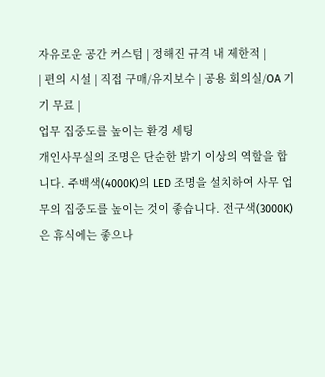자유로운 공간 커스텀 | 정해진 규격 내 제한적 |
| 편의 시설 | 직접 구매/유지보수 | 공용 회의실/OA 기기 무료 |
업무 집중도를 높이는 환경 세팅
개인사무실의 조명은 단순한 밝기 이상의 역할을 합니다. 주백색(4000K)의 LED 조명을 설치하여 사무 업무의 집중도를 높이는 것이 좋습니다. 전구색(3000K)은 휴식에는 좋으나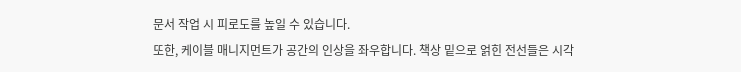문서 작업 시 피로도를 높일 수 있습니다.
또한, 케이블 매니지먼트가 공간의 인상을 좌우합니다. 책상 밑으로 얽힌 전선들은 시각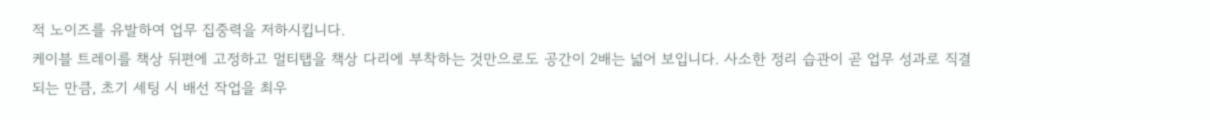적 노이즈를 유발하여 업무 집중력을 저하시킵니다.
케이블 트레이를 책상 뒤편에 고정하고 멀티탭을 책상 다리에 부착하는 것만으로도 공간이 2배는 넓어 보입니다. 사소한 정리 습관이 곧 업무 성과로 직결되는 만큼, 초기 세팅 시 배선 작업을 최우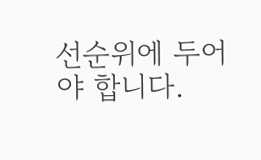선순위에 두어야 합니다.